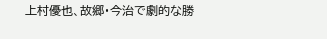上村優也、故郷・今治で劇的な勝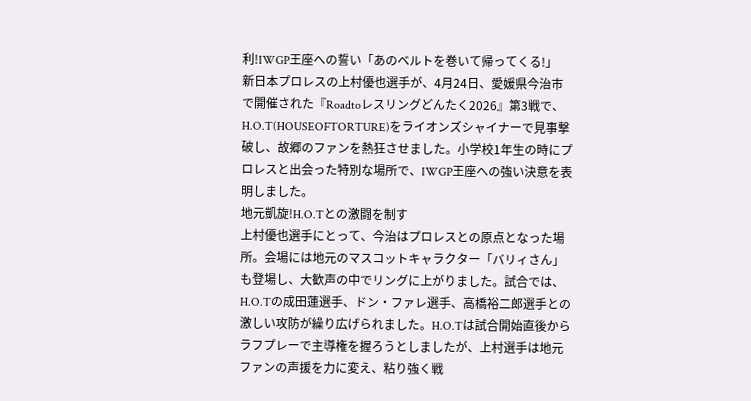利!IWGP王座への誓い「あのベルトを巻いて帰ってくる!」
新日本プロレスの上村優也選手が、4月24日、愛媛県今治市で開催された『Roadtoレスリングどんたく2026』第3戦で、H.O.T(HOUSEOFTORTURE)をライオンズシャイナーで見事撃破し、故郷のファンを熱狂させました。小学校1年生の時にプロレスと出会った特別な場所で、IWGP王座への強い決意を表明しました。
地元凱旋!H.O.Tとの激闘を制す
上村優也選手にとって、今治はプロレスとの原点となった場所。会場には地元のマスコットキャラクター「バリィさん」も登場し、大歓声の中でリングに上がりました。試合では、H.O.Tの成田蓮選手、ドン・ファレ選手、高橋裕二郎選手との激しい攻防が繰り広げられました。H.O.Tは試合開始直後からラフプレーで主導権を握ろうとしましたが、上村選手は地元ファンの声援を力に変え、粘り強く戦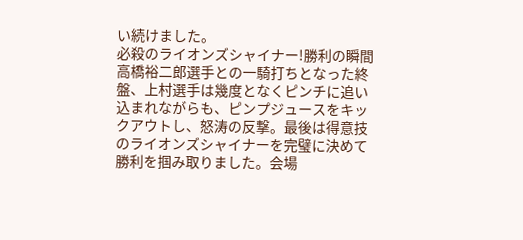い続けました。
必殺のライオンズシャイナー!勝利の瞬間
高橋裕二郎選手との一騎打ちとなった終盤、上村選手は幾度となくピンチに追い込まれながらも、ピンプジュースをキックアウトし、怒涛の反撃。最後は得意技のライオンズシャイナーを完璧に決めて勝利を掴み取りました。会場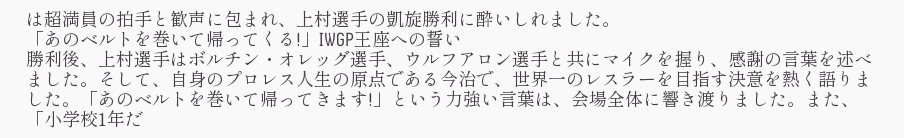は超満員の拍手と歓声に包まれ、上村選手の凱旋勝利に酔いしれました。
「あのベルトを巻いて帰ってくる!」IWGP王座への誓い
勝利後、上村選手はボルチン・オレッグ選手、ウルフアロン選手と共にマイクを握り、感謝の言葉を述べました。そして、自身のプロレス人生の原点である今治で、世界一のレスラーを目指す決意を熱く語りました。「あのベルトを巻いて帰ってきます!」という力強い言葉は、会場全体に響き渡りました。また、「小学校1年だ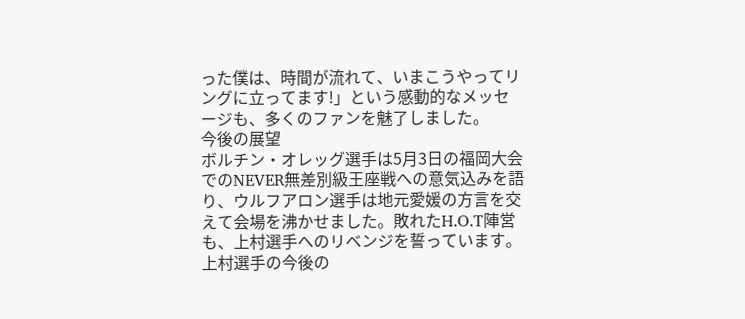った僕は、時間が流れて、いまこうやってリングに立ってます!」という感動的なメッセージも、多くのファンを魅了しました。
今後の展望
ボルチン・オレッグ選手は5月3日の福岡大会でのNEVER無差別級王座戦への意気込みを語り、ウルフアロン選手は地元愛媛の方言を交えて会場を沸かせました。敗れたH.O.T陣営も、上村選手へのリベンジを誓っています。上村選手の今後の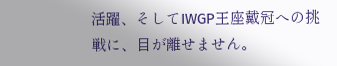活躍、そしてIWGP王座戴冠への挑戦に、目が離せません。